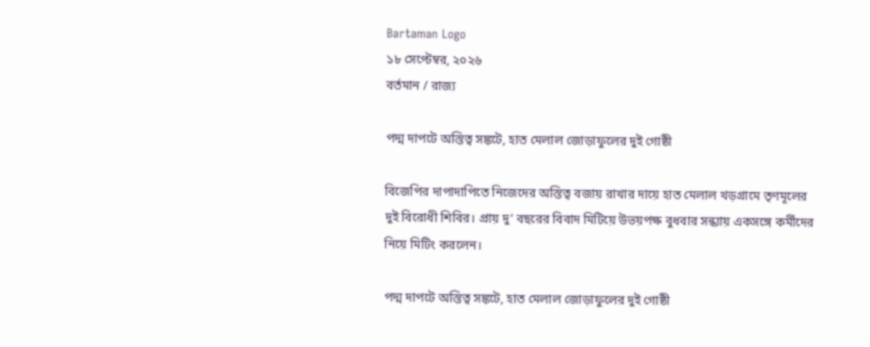Bartaman Logo
১৮ সেপ্টেম্বর, ২০২৬
বর্তমান / রাজ্য

পদ্ম দাপটে অস্তিত্ব সঙ্কটে, হাত মেলাল জোড়াফুলের দুই গোষ্ঠী

বিজেপির দাপাদাপিতে নিজেদের অস্তিত্ব বজায় রাখার দায়ে হাত মেলাল খড়গ্রামে তৃণমূলের দুই বিরোধী শিবির। প্রায় দু’ বছরের বিবাদ মিটিয়ে উভয়পক্ষ বুধবার সন্ধ্যায় একসঙ্গে কর্মীদের নিয়ে মিটিং করলেন।

পদ্ম দাপটে অস্তিত্ব সঙ্কটে, হাত মেলাল জোড়াফুলের দুই গোষ্ঠী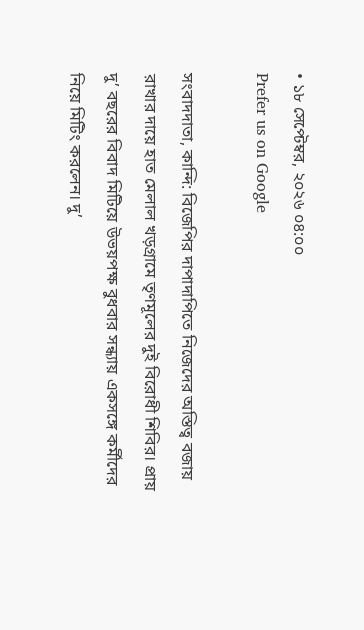• ১৮ সেপ্টেম্বর, ২০২৬ ০৪:০০
Prefer us on Google

সংবাদদাতা, কান্দি: বিজেপির দাপাদাপিতে নিজেদের অস্তিত্ব বজায় রাখার দায়ে হাত মেলাল খড়গ্রামে তৃণমূলের দুই বিরোধী শিবির। প্রায় দু’ বছরের বিবাদ মিটিয়ে উভয়পক্ষ বুধবার সন্ধ্যায় একসঙ্গে কর্মীদের নিয়ে মিটিং করলেন। দু’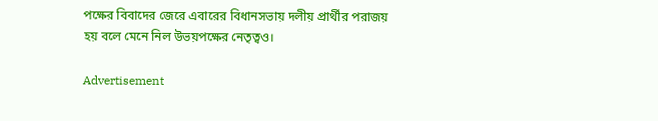পক্ষের বিবাদের জেরে এবারের বিধানসভায় দলীয় প্রার্থীর পরাজয় হয় বলে মেনে নিল উভয়পক্ষের নেতৃত্বও।

Advertisement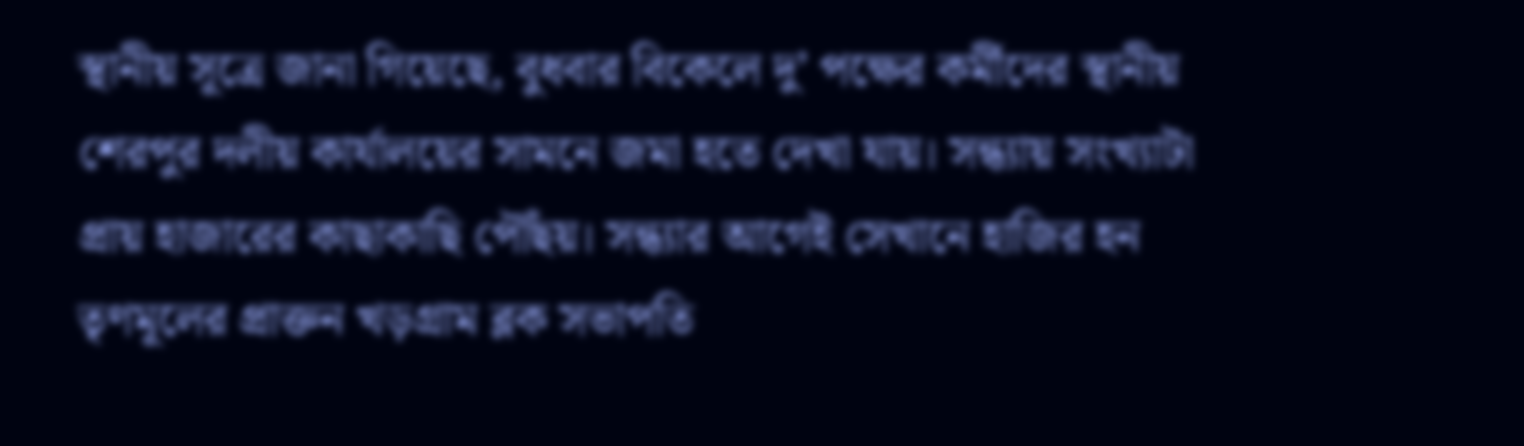স্থানীয় সূত্রে জানা গিয়েছে, বুধবার বিকেলে দু’ পক্ষের কর্মীদের স্থানীয় শেরপুর দলীয় কার্যালয়ের সামনে জমা হতে দেখা যায়। সন্ধ্যায় সংখ্যাটা প্রায় হাজারের কাছাকাছি পৌঁছয়। সন্ধ্যার আগেই সেখানে হাজির হন তৃণমূলের প্রাক্তন খড়গ্রাম ব্লক সভাপতি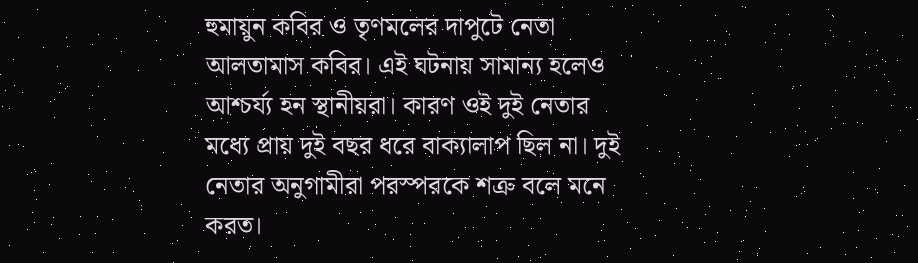হুমায়ুন কবির ও তৃণমলের দাপুটে নেতা আলতামাস কবির। এই ঘটনায় সামান্য হলেও আশ্চর্য্য হন স্থানীয়রা। কারণ ওই দুই নেতার মধ্যে প্রায় দুই বছর ধরে বাক্যালাপ ছিল না। দুই নেতার অনুগামীরা পরস্পরকে শত্রু বলে মনে করত।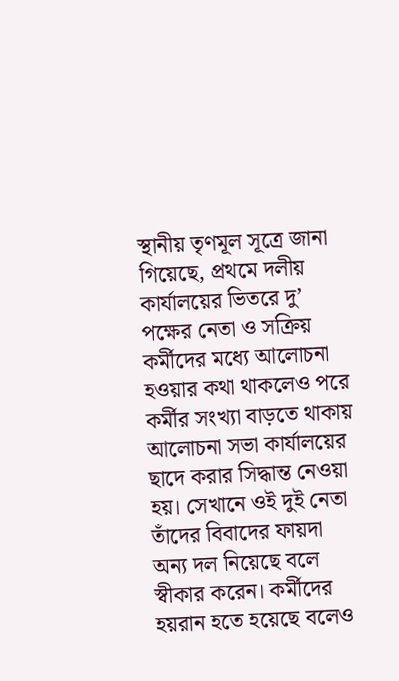স্থানীয় তৃণমূল সূত্রে জানা গিয়েছে, প্রথমে দলীয় কার্যালয়ের ভিতরে দু’ পক্ষের নেতা ও সক্রিয় কর্মীদের মধ্যে আলোচনা হওয়ার কথা থাকলেও পরে কর্মীর সংখ্যা বাড়তে থাকায় আলোচনা সভা কার্যালয়ের ছাদে করার সিদ্ধান্ত নেওয়া হয়। সেখানে ওই দুই নেতা তাঁদের বিবাদের ফায়দা অন্য দল নিয়েছে বলে স্বীকার করেন। কর্মীদের হয়রান হতে হয়েছে বলেও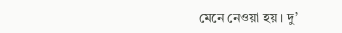মেনে নেওয়া হয়। দু’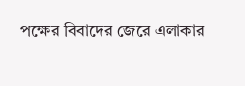পক্ষের বিবাদের জেরে এলাকার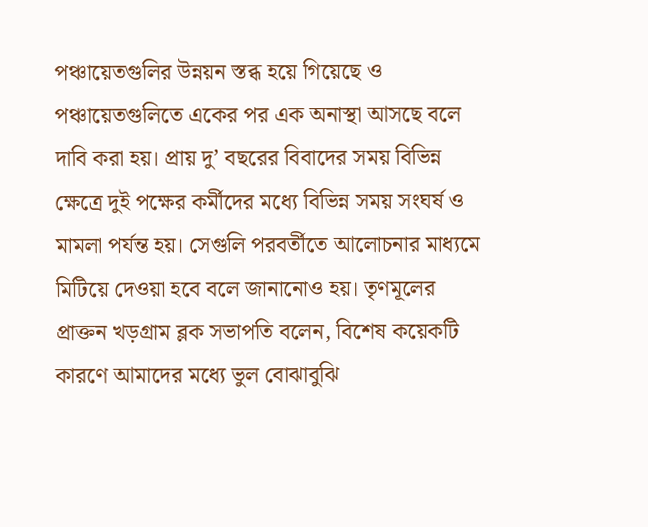পঞ্চায়েতগুলির উন্নয়ন স্তব্ধ হয়ে গিয়েছে ও পঞ্চায়েতগুলিতে একের পর এক অনাস্থা আসছে বলে দাবি করা হয়। প্রায় দু’ বছরের বিবাদের সময় বিভিন্ন ক্ষেত্রে দুই পক্ষের কর্মীদের মধ্যে বিভিন্ন সময় সংঘর্ষ ও মামলা পর্যন্ত হয়। সেগুলি পরবর্তীতে আলোচনার মাধ্যমে মিটিয়ে দেওয়া হবে বলে জানানোও হয়। তৃণমূলের প্রাক্তন খড়গ্রাম ব্লক সভাপতি বলেন, বিশেষ কয়েকটি কারণে আমাদের মধ্যে ভুল বোঝাবুঝি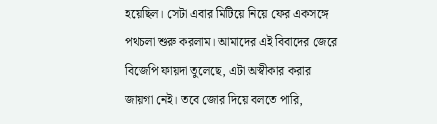হয়েছিল। সেটা এবার মিটিয়ে নিয়ে ফের একসঙ্গে পথচলা শুরু করলাম। আমাদের এই বিবাদের জেরে বিজেপি ফায়দা তুলেছে, এটা অস্বীকার করার জায়গা নেই। তবে জোর দিয়ে বলতে পারি,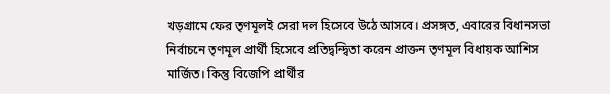খড়গ্রামে ফের তৃণমূলই সেরা দল হিসেবে উঠে আসবে। প্রসঙ্গত, এবারের বিধানসভা নির্বাচনে তৃণমূল প্রার্থী হিসেবে প্রতিদ্বন্দ্বিতা করেন প্রাক্তন তৃণমূল বিধায়ক আশিস মার্জিত। কিন্তু বিজেপি প্রার্থীর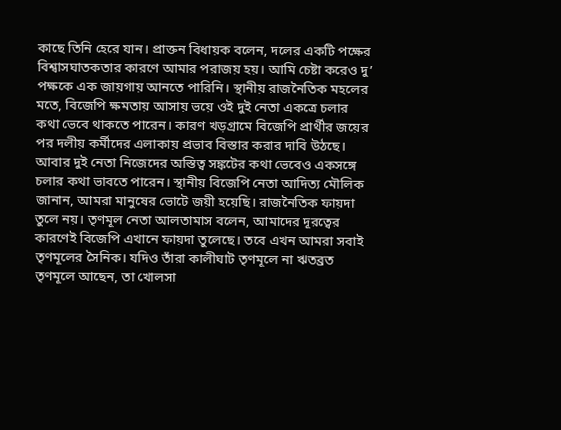কাছে তিনি হেরে যান। প্রাক্তন বিধায়ক বলেন, দলের একটি পক্ষের বিশ্বাসঘাতকতার কারণে আমার পরাজয় হয়। আমি চেষ্টা করেও দু’ পক্ষকে এক জায়গায় আনতে পারিনি। স্থানীয় রাজনৈতিক মহলের মতে, বিজেপি ক্ষমতায় আসায় ভয়ে ওই দুই নেতা একত্রে চলার কথা ভেবে থাকতে পারেন। কারণ খড়গ্রামে বিজেপি প্রার্থীর জয়ের পর দলীয় কর্মীদের এলাকায় প্রভাব বিস্তার করার দাবি উঠছে। আবার দুই নেতা নিজেদের অস্তিত্ব সঙ্কটের কথা ভেবেও একসঙ্গে চলার কথা ভাবতে পারেন। স্থানীয় বিজেপি নেতা আদিত্য মৌলিক জানান, আমরা মানুষের ভোটে জয়ী হয়েছি। রাজনৈতিক ফায়দা তুলে নয়। তৃণমূল নেতা আলতামাস বলেন, আমাদের দূরত্বের কারণেই বিজেপি এখানে ফায়দা তুলেছে। তবে এখন আমরা সবাই তৃণমূলের সৈনিক। যদিও তাঁরা কালীঘাট তৃণমূলে না ঋতব্রত তৃণমূলে আছেন, তা খোলসা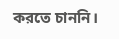করতে চাননি।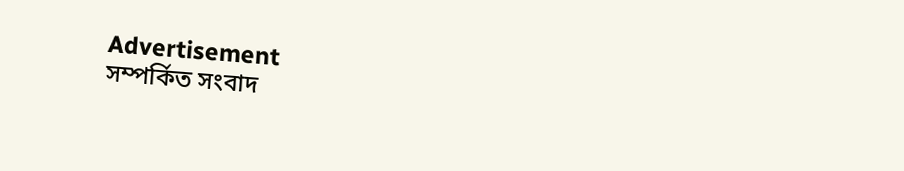Advertisement
সম্পর্কিত সংবাদ